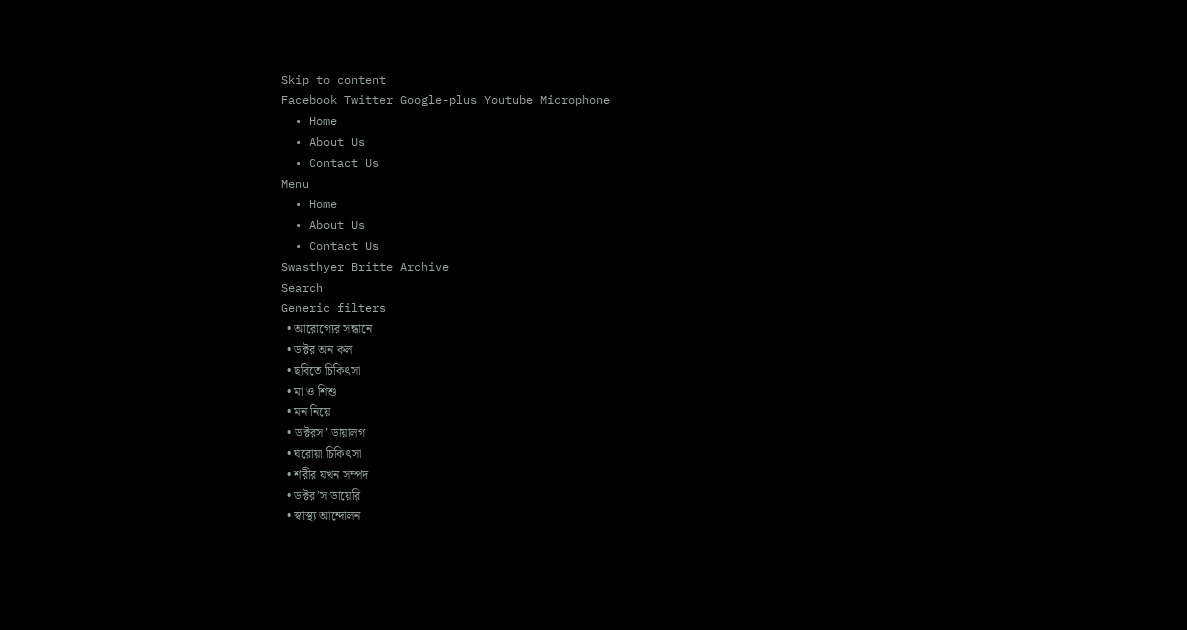Skip to content
Facebook Twitter Google-plus Youtube Microphone
  • Home
  • About Us
  • Contact Us
Menu
  • Home
  • About Us
  • Contact Us
Swasthyer Britte Archive
Search
Generic filters
  • আরোগ্যের সন্ধানে
  • ডক্টর অন কল
  • ছবিতে চিকিৎসা
  • মা ও শিশু
  • মন নিয়ে
  • ডক্টরস’ ডায়ালগ
  • ঘরোয়া চিকিৎসা
  • শরীর যখন সম্পদ
  • ডক্টর’স ডায়েরি
  • স্বাস্থ্য আন্দোলন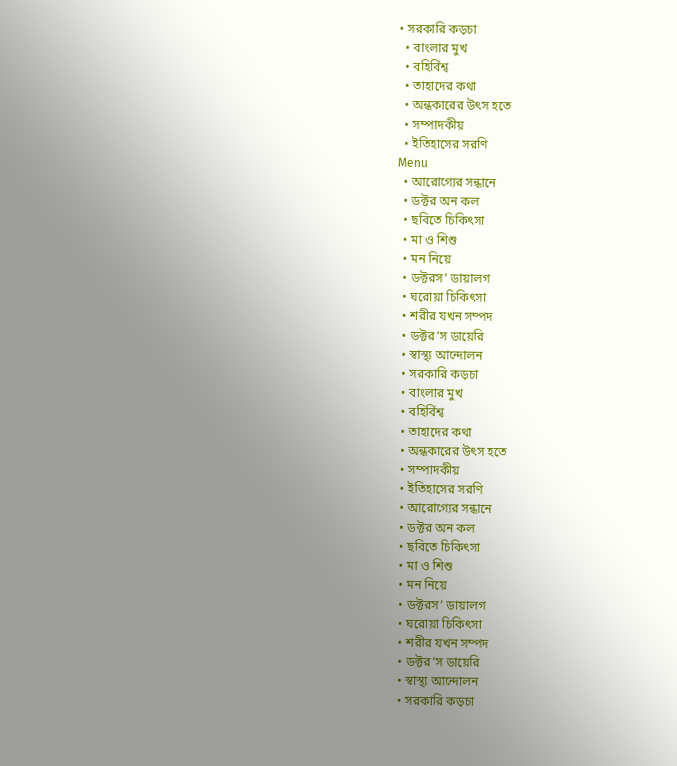• সরকারি কড়চা
  • বাংলার মুখ
  • বহির্বিশ্ব
  • তাহাদের কথা
  • অন্ধকারের উৎস হতে
  • সম্পাদকীয়
  • ইতিহাসের সরণি
Menu
  • আরোগ্যের সন্ধানে
  • ডক্টর অন কল
  • ছবিতে চিকিৎসা
  • মা ও শিশু
  • মন নিয়ে
  • ডক্টরস’ ডায়ালগ
  • ঘরোয়া চিকিৎসা
  • শরীর যখন সম্পদ
  • ডক্টর’স ডায়েরি
  • স্বাস্থ্য আন্দোলন
  • সরকারি কড়চা
  • বাংলার মুখ
  • বহির্বিশ্ব
  • তাহাদের কথা
  • অন্ধকারের উৎস হতে
  • সম্পাদকীয়
  • ইতিহাসের সরণি
  • আরোগ্যের সন্ধানে
  • ডক্টর অন কল
  • ছবিতে চিকিৎসা
  • মা ও শিশু
  • মন নিয়ে
  • ডক্টরস’ ডায়ালগ
  • ঘরোয়া চিকিৎসা
  • শরীর যখন সম্পদ
  • ডক্টর’স ডায়েরি
  • স্বাস্থ্য আন্দোলন
  • সরকারি কড়চা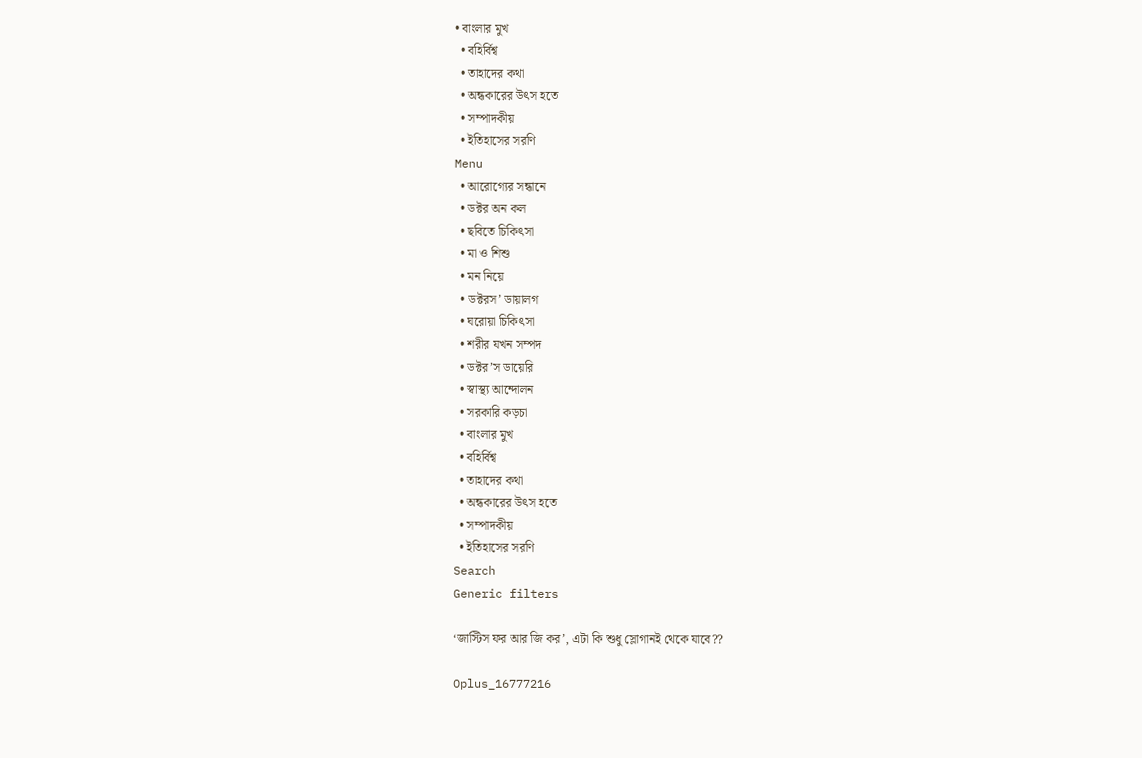• বাংলার মুখ
  • বহির্বিশ্ব
  • তাহাদের কথা
  • অন্ধকারের উৎস হতে
  • সম্পাদকীয়
  • ইতিহাসের সরণি
Menu
  • আরোগ্যের সন্ধানে
  • ডক্টর অন কল
  • ছবিতে চিকিৎসা
  • মা ও শিশু
  • মন নিয়ে
  • ডক্টরস’ ডায়ালগ
  • ঘরোয়া চিকিৎসা
  • শরীর যখন সম্পদ
  • ডক্টর’স ডায়েরি
  • স্বাস্থ্য আন্দোলন
  • সরকারি কড়চা
  • বাংলার মুখ
  • বহির্বিশ্ব
  • তাহাদের কথা
  • অন্ধকারের উৎস হতে
  • সম্পাদকীয়
  • ইতিহাসের সরণি
Search
Generic filters

‘জাস্টিস ফর আর জি কর’, এটা কি শুধু স্লোগানই থেকে যাবে??

Oplus_16777216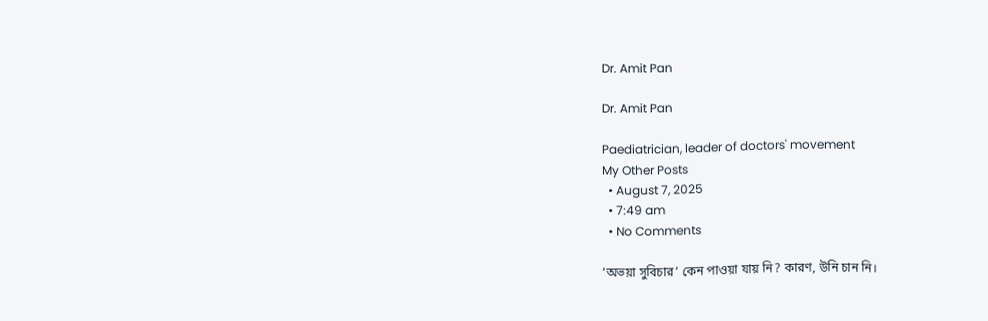Dr. Amit Pan

Dr. Amit Pan

Paediatrician, leader of doctors' movement
My Other Posts
  • August 7, 2025
  • 7:49 am
  • No Comments

‘অভয়া সুবিচার’ কেন পাওয়া যায় নি? কারণ, উনি চান নি‌।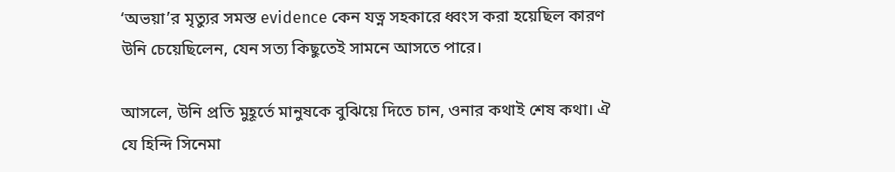‘অভয়া’র মৃত্যুর সমস্ত evidence কেন যত্ন সহকারে ধ্বংস করা হয়েছিল কারণ উনি চেয়েছিলেন, যেন সত্য কিছুতেই সামনে আসতে পারে।

আসলে, উনি প্রতি মুহূর্তে মানুষকে বুঝিয়ে দিতে চান, ওনার কথাই শেষ কথা। ঐ যে হিন্দি সিনেমা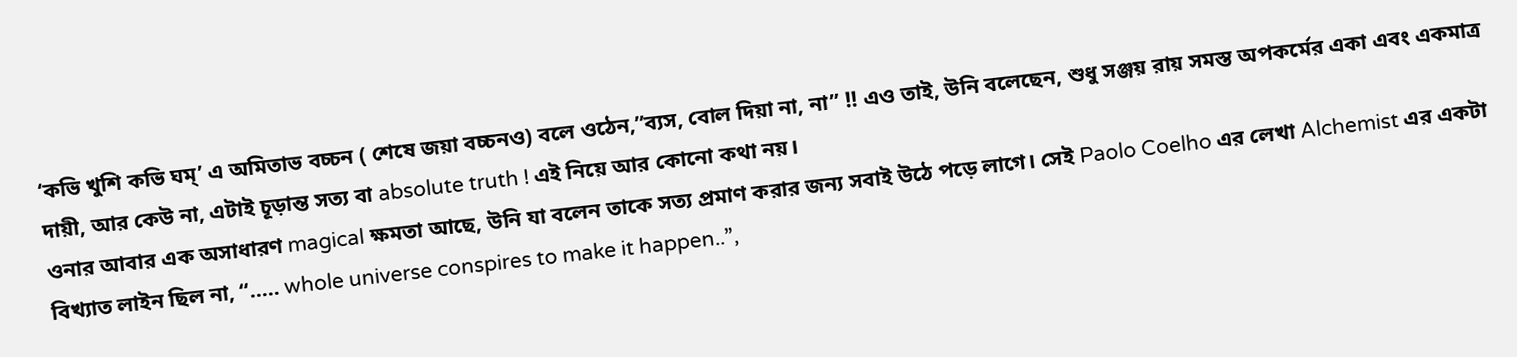‘কভি খুশি কভি ঘম্’ এ অমিতাভ বচ্চন ( শেষে জয়া বচ্চনও) বলে ওঠেন,”ব্যস, বোল দিয়া না, না” !! এও তাই, উনি বলেছেন, শুধু সঞ্জয় রায় সমস্ত অপকর্মের একা এবং একমাত্র দায়ী, আর কেউ না, এটাই চূড়ান্ত সত্য বা absolute truth ! এই নিয়ে আর কোনো কথা নয়।
ওনার আবার এক অসাধারণ magical ক্ষমতা আছে, উনি যা বলেন তাকে সত্য প্রমাণ করার জন্য সবাই উঠে পড়ে লাগে। সেই Paolo Coelho এর লেখা Alchemist এর একটা বিখ্যাত লাইন ছিল না, “….. whole universe conspires to make it happen..”,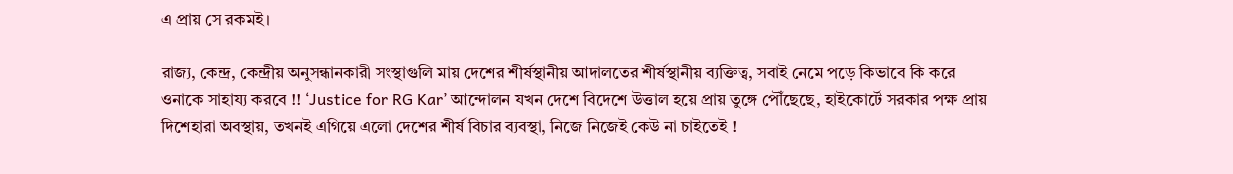এ প্রায় সে রকমই।

রাজ্য, কেন্দ্র, কেন্দ্রীয় অনুসন্ধানকারী সংস্থাগুলি মায় দেশের শীর্ষস্থানীয় আদালতের শীর্ষস্থানীয় ব্যক্তিত্ব, সবাই নেমে পড়ে কিভাবে কি করে ওনাকে সাহায্য করবে !! ‘Justice for RG Kar’ আন্দোলন যখন দেশে বিদেশে উত্তাল হয়ে প্রায় তুঙ্গে পৌঁছেছে, হাইকোর্টে সরকার পক্ষ প্রায় দিশেহারা অবস্থায়, তখনই এগিয়ে এলো দেশের শীর্ষ বিচার ব্যবস্থা, নিজে নিজেই কেউ না চাইতেই !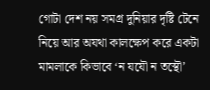গোটা দেশ নয় সমগ্র দুনিয়ার দৃষ্টি টেনে নিয়ে আর অযথা কালক্ষেপ করে একটা মামলাকে কিভাবে ‘ন যযৌ ন তস্থৌ’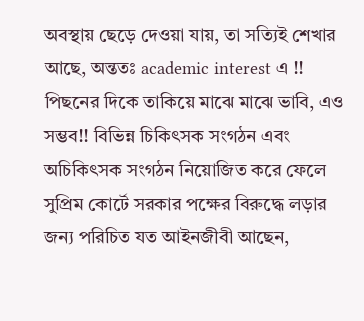অবস্থায় ছেড়ে দেওয়া যায়, তা সত্যিই শেখার আছে, অন্ততঃ academic interest এ !! পিছনের দিকে তাকিয়ে মাঝে মাঝে ভাবি, এও সম্ভব!! বিভিন্ন চিকিৎসক সংগঠন এবং অচিকিৎসক সংগঠন নিয়োজিত করে ফেলে সুপ্রিম কোর্টে সরকার পক্ষের বিরুদ্ধে লড়ার জন্য পরিচিত যত আইনজীবী আছেন,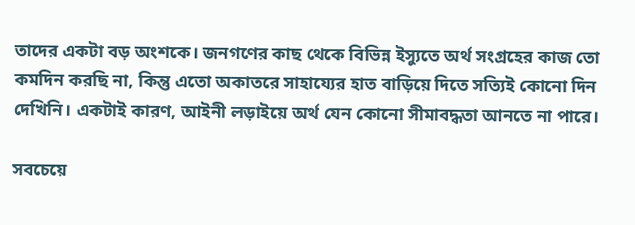তাদের একটা বড় অংশকে। জনগণের কাছ থেকে বিভিন্ন ইস্যুতে অর্থ সংগ্রহের কাজ তো কমদিন করছি না, কিন্তু এতো অকাতরে সাহায্যের হাত বাড়িয়ে দিতে সত্যিই কোনো দিন দেখিনি। একটাই কারণ, আইনী লড়াইয়ে অর্থ যেন কোনো সীমাবদ্ধতা আনতে না পারে।

সবচেয়ে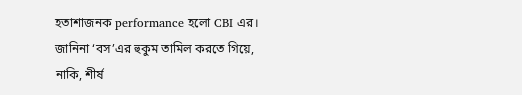হতাশাজনক performance হলো CBI এর। জানিনা ‘বস’এর হুকুম তামিল করতে গিয়ে, নাকি, শীর্ষ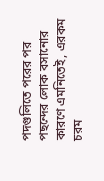পদগুলিতে পরের পর পছন্দের লোক বসানোর কারণে এমনিতেই, এরকম চরম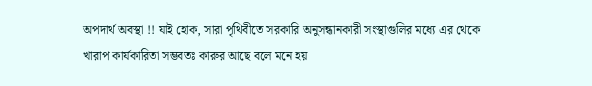অপদার্থ অবস্থা !! যাই হোক, সারা পৃথিবীতে সরকারি অনুসন্ধানকারী সংস্থাগুলির মধ্যে এর থেকে খারাপ কার্যকারিতা সম্ভবতঃ কারুর আছে বলে মনে হয়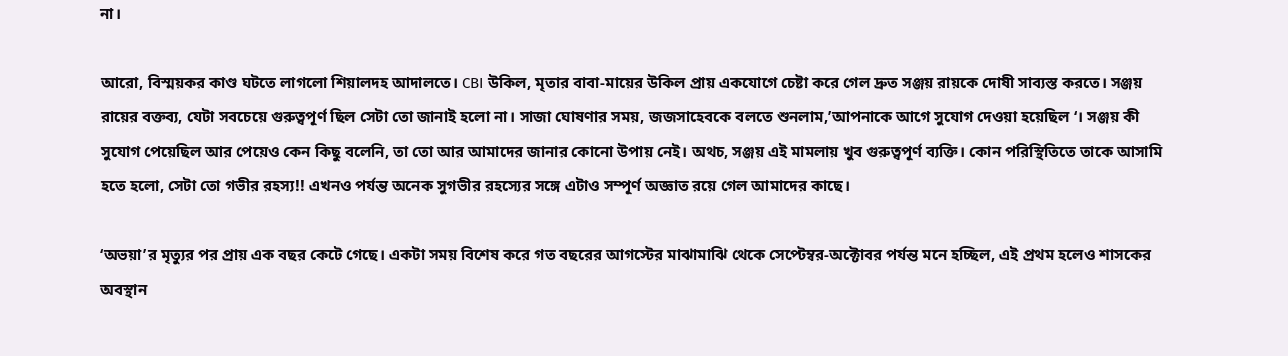না।

আরো, বিস্ময়কর কাণ্ড ঘটতে লাগলো শিয়ালদহ আদালতে। CBI উকিল, মৃতার বাবা-মায়ের উকিল প্রায় একযোগে চেষ্টা করে গেল দ্রুত সঞ্জয় রায়কে দোষী সাব্যস্ত করতে। সঞ্জয় রায়ের বক্তব্য, যেটা সবচেয়ে গুরুত্বপূর্ণ ছিল সেটা তো জানাই হলো না। সাজা ঘোষণার সময়, জজসাহেবকে বলতে শুনলাম,’আপনাকে আগে সুযোগ দেওয়া হয়েছিল ‘। সঞ্জয় কী সুযোগ পেয়েছিল আর পেয়েও কেন কিছু বলেনি, তা তো আর আমাদের জানার কোনো উপায় নেই। অথচ, সঞ্জয় এই মামলায় খুব গুরুত্বপূর্ণ ব্যক্তি। কোন পরিস্থিতিতে তাকে আসামি হতে হলো, সেটা তো গভীর রহস্য!! এখনও পর্যন্ত অনেক সুগভীর রহস্যের সঙ্গে এটাও সম্পূর্ণ অজ্ঞাত রয়ে গেল আমাদের কাছে।

‘অভয়া’র মৃত্যুর পর প্রায় এক বছর কেটে গেছে। একটা সময় বিশেষ করে গত বছরের আগস্টের মাঝামাঝি থেকে সেপ্টেম্বর-অক্টোবর পর্যন্ত মনে হচ্ছিল, এই প্রথম হলেও শাসকের অবস্থান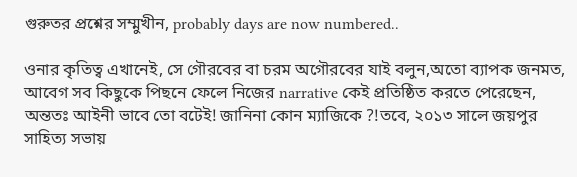গুরুতর প্রশ্নের সম্মুখীন, probably days are now numbered..

ওনার কৃতিত্ব এখানেই, সে গৌরবের বা চরম অগৌরবের যাই বলুন,অতো ব্যাপক জনমত, আবেগ সব কিছুকে পিছনে ফেলে নিজের narrative কেই প্রতিষ্ঠিত করতে পেরেছেন, অন্ততঃ আইনী ভাবে তো বটেই! জানিনা কোন ম্যাজিকে ?!তবে, ২০১৩ সালে জয়পুর সাহিত্য সভায়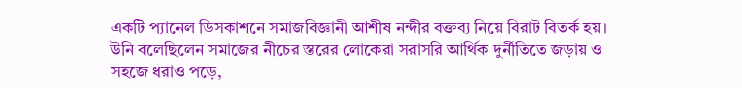একটি প্যানেল ডিসকাশনে সমাজবিজ্ঞানী আশীষ নন্দীর বক্তব্য নিয়ে বিরাট বিতর্ক হয়। উনি বলেছিলেন সমাজের নীচের স্তরের লোকেরা সরাসরি আর্থিক দুর্নীতিতে জড়ায় ও সহজে ধরাও পড়ে,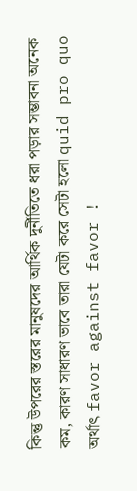কিন্তু উপরের স্তরের মানুষদের আর্থিক দুর্নীতিতে ধরা পড়ার সম্ভাবনা অনেক কম, কারণ সাধারণ ভাবে তারা যেটা করে সেটা হলো quid pro quo অর্থাৎ favor against favor !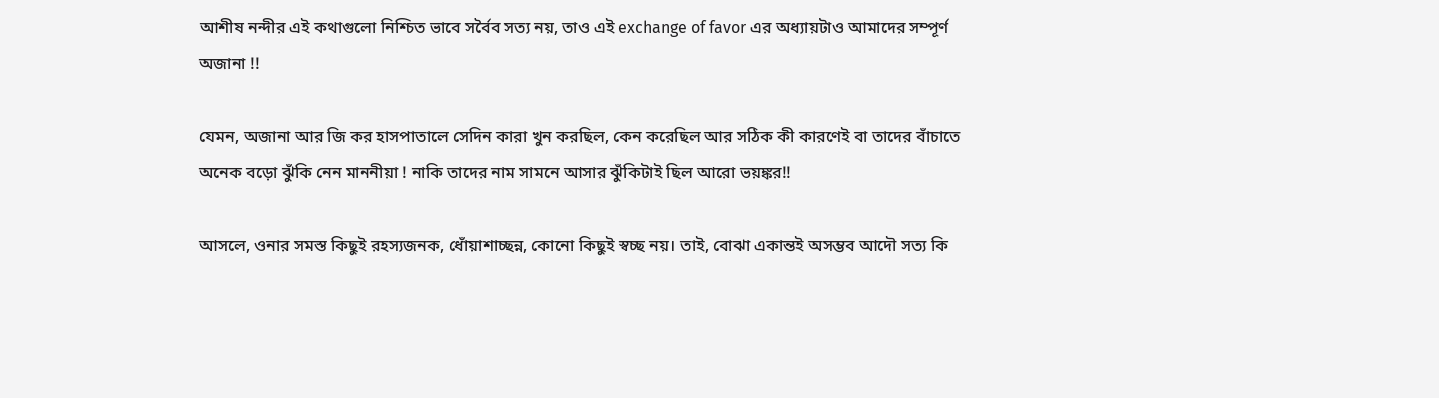আশীষ নন্দীর এই কথাগুলো নিশ্চিত ভাবে সর্বৈব সত্য নয়, তাও এই exchange of favor এর অধ্যায়টাও আমাদের সম্পূর্ণ অজানা !!

যেমন, অজানা আর জি কর হাসপাতালে সেদিন কারা খুন করছিল, কেন করেছিল আর সঠিক কী কারণেই বা তাদের বাঁচাতে অনেক বড়ো ঝুঁকি নেন মাননীয়া ! নাকি তাদের নাম সামনে আসার ঝুঁকিটাই ছিল আরো ভয়ঙ্কর!!

আসলে, ওনার সমস্ত কিছুই রহস্যজনক, ধোঁয়াশাচ্ছন্ন, কোনো কিছুই স্বচ্ছ নয়।‌ তাই, বোঝা একান্তই অসম্ভব আদৌ সত্য কি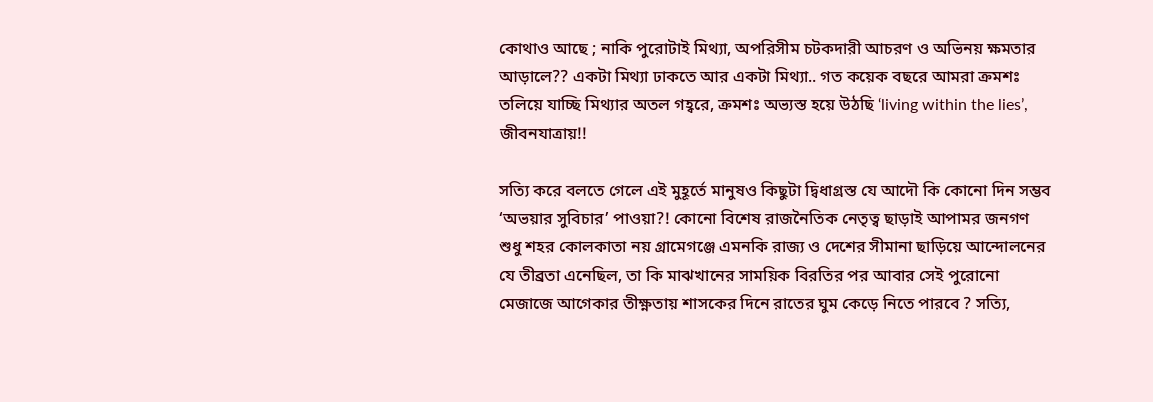কোথাও আছে ; নাকি পুরোটাই মিথ্যা, অপরিসীম চটকদারী আচরণ ও অভিনয় ক্ষমতার আড়ালে?? একটা মিথ্যা ঢাকতে আর একটা মিথ্যা.. গত কয়েক বছরে আমরা ক্রমশঃ তলিয়ে যাচ্ছি মিথ্যার অতল গহ্বরে, ক্রমশঃ অভ্যস্ত হয়ে উঠছি ‘living within the lies’, জীবনযাত্রায়!!

সত্যি করে বলতে গেলে এই মুহূর্তে মানুষও কিছুটা দ্বিধাগ্রস্ত যে আদৌ কি কোনো দিন সম্ভব ‘অভয়ার সুবিচার’ পাওয়া?! কোনো বিশেষ রাজনৈতিক নেতৃত্ব ছাড়াই আপামর জনগণ শুধু শহর কোলকাতা নয় গ্রামেগঞ্জে এমনকি রাজ্য ও দেশের সীমানা ছাড়িয়ে আন্দোলনের যে তীব্রতা এনেছিল, তা কি মাঝখানের সাময়িক বিরতির পর আবার সেই পুরোনো মেজাজে আগেকার তীক্ষ্ণতায় শাসকের দিনে রাতের ঘুম কেড়ে নিতে পারবে ? সত্যি,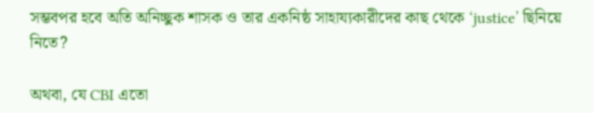সম্ভবপর হবে অতি অনিচ্ছুক শাসক ও তার একনিষ্ঠ সাহায্যকারীদের কাছ থেকে ‘justice’ ছিনিয়ে নিতে?

অথবা, যে CBI এতো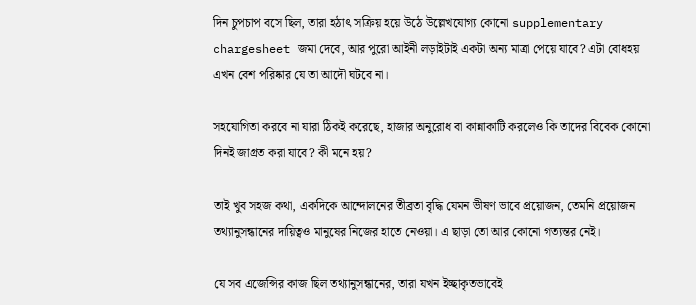দিন চুপচাপ বসে ছিল, তারা হঠাৎ সক্রিয় হয়ে উঠে উল্লেখযোগ্য কোনো supplementary chargesheet জমা দেবে, আর পুরো আইনী লড়াইটাই একটা অন্য মাত্রা পেয়ে যাবে? এটা বোধহয় এখন বেশ পরিষ্কার যে তা আদৌ ঘটবে না।

সহযোগিতা করবে না যারা ঠিকই করেছে, হাজার অনুরোধ বা কান্নাকাটি করলেও কি তাদের বিবেক কোনো দিনই জাগ্রত করা যাবে? কী মনে হয়?

তাই খুব সহজ কথা, একদিকে আন্দোলনের তীব্রতা বৃদ্ধি যেমন ভীষণ ভাবে প্রয়োজন, তেমনি প্রয়োজন তথ্যানুসন্ধানের দায়িত্বও মানুষের নিজের হাতে নেওয়া। এ ছাড়া তো আর কোনো গত্যন্তর নেই।

যে সব এজেন্সির কাজ ছিল তথ্যানুসন্ধানের, তারা যখন ইচ্ছাকৃতভাবেই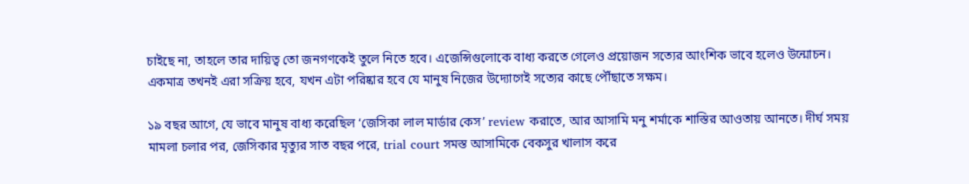চাইছে না, তাহলে তার দায়িত্ব তো জনগণকেই তুলে নিতে হবে। এজেন্সিগুলোকে বাধ্য করতে গেলেও প্রয়োজন সত্যের আংশিক ভাবে হলেও উন্মোচন‌। একমাত্র তখনই এরা সক্রিয় হবে, যখন এটা পরিষ্কার হবে যে মানুষ নিজের উদ্যোগেই সত্যের কাছে পৌঁছাতে সক্ষম।

১৯ বছর আগে, যে ভাবে মানুষ বাধ্য করেছিল ‘জেসিকা লাল মার্ডার কেস’ review করাতে, আর আসামি মনু শর্মাকে শাস্তির আওতায় আনতে। দীর্ঘ সময় মামলা চলার পর, জেসিকার মৃত্যুর সাত বছর পরে, trial court সমস্ত আসামিকে বেকসুর খালাস করে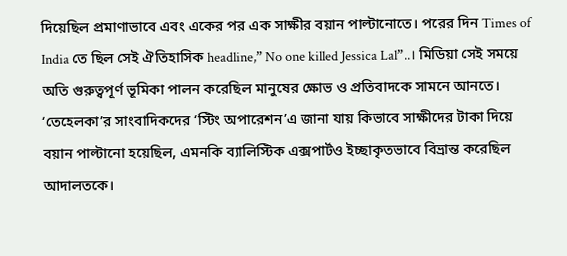দিয়েছিল প্রমাণাভাবে এবং একের পর এক সাক্ষীর বয়ান পাল্টানোতে। পরের দিন Times of India তে ছিল সেই ঐতিহাসিক headline,” No one killed Jessica Lal”..। মিডিয়া সেই সময়ে অতি গুরুত্বপূর্ণ ভূমিকা পালন করেছিল মানুষের ক্ষোভ ও প্রতিবাদকে সামনে আনতে। ‘তেহেলকা’র সাংবাদিকদের ‘স্টিং অপারেশন’এ জানা যায় কিভাবে সাক্ষীদের টাকা দিয়ে বয়ান পাল্টানো হয়েছিল, এমনকি ব্যালিস্টিক এক্সপার্টও ইচ্ছাকৃতভাবে বিভ্রান্ত করেছিল আদালতকে।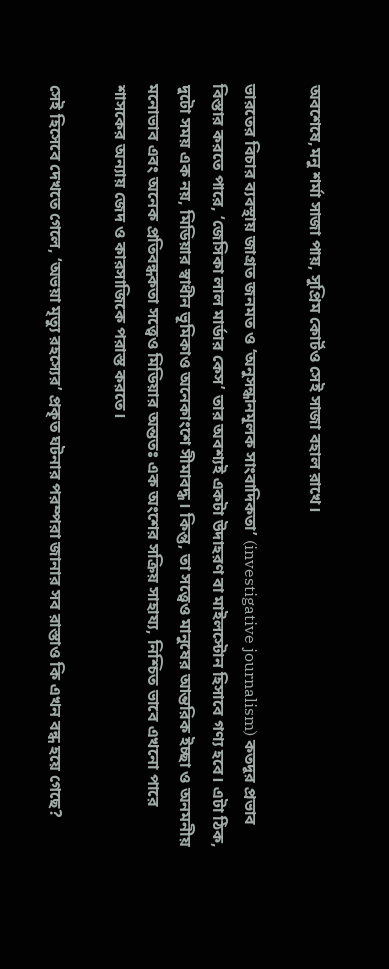অবশেষে,মনু শর্মা সাজা পায়, সুপ্রিম কোর্টও সেই সাজা বহাল রাখে।

ভারতের বিচার ব্যবস্থায় জাগ্রত জনমত ও ‘অনুসন্ধানমূলক সাংবাদিকতা’ (investigative journalism) কতদূর প্রভাব বিস্তার করতে পারে, ‘জেসিকা লাল মার্ডার কেস’ তার অবশ্যই একটা উদাহরণ বা মাইলস্টোন হিসাবে গণ্য হবে। এটা ঠিক, দুটো সময় এক নয়, মিডিয়ার স্বাধীন ভূমিকাও অনেকাংশে সীমাবদ্ধ। কিন্তু, তা সত্ত্বেও মানুষের আন্তরিক ইচ্ছা ও অনমনীয় মনোভাব এবং অনেক প্রতিবন্ধকতা সত্ত্বেও মিডিয়ার অন্ততঃ এক অংশের সক্রিয় সাহায্য, নিশ্চিত ভাবে এখনো পারে শাসকের অন্যায় জেদ ও কারসাজিকে পরাস্ত করতে।

সেই হিসেবে দেখতে গেলে, ‘অভয়া মৃত্যু রহস্যের’ প্রকৃত ঘটনার পরম্পরা জানার সব রাস্তাও কি এখন বন্ধ হয়ে গেছে?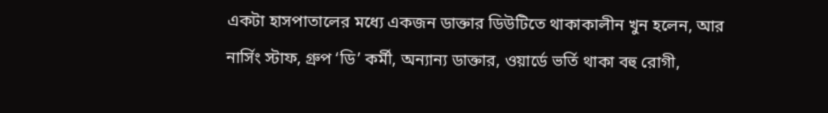একটা হাসপাতালের মধ্যে একজন ডাক্তার ডিউটিতে থাকাকালীন খুন হলেন, আর নার্সিং স্টাফ, গ্রুপ ‘ডি’ কর্মী, অন্যান্য ডাক্তার, ওয়ার্ডে ভর্তি থাকা বহু রোগী,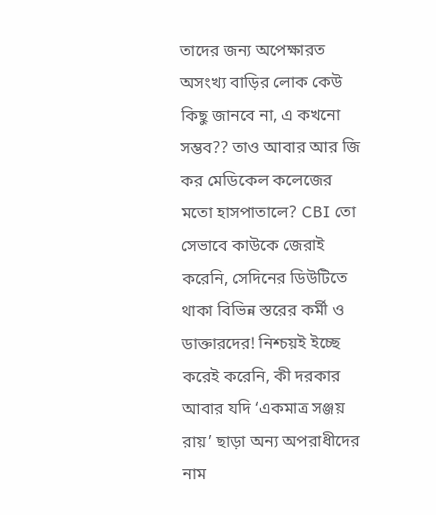তাদের জন্য অপেক্ষারত অসংখ্য বাড়ির লোক কেউ কিছু জানবে না, এ কখনো সম্ভব?? তাও আবার আর জি কর মেডিকেল কলেজের মতো হাসপাতালে? CBI তো সেভাবে কাউকে জেরাই করেনি, সেদিনের ডিউটিতে থাকা বিভিন্ন স্তরের কর্মী ও ডাক্তারদের! নিশ্চয়ই ইচ্ছে করেই করেনি, কী দরকার আবার যদি ‘একমাত্র সঞ্জয় রায়’ ছাড়া অন্য অপরাধীদের নাম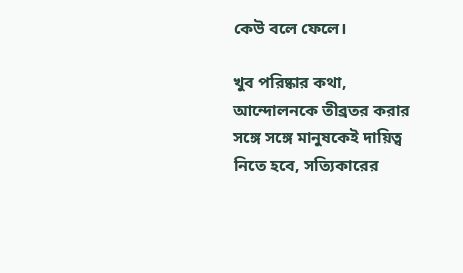কেউ বলে ফেলে।

খুব পরিষ্কার কথা, আন্দোলনকে তীব্রতর করার সঙ্গে সঙ্গে মানুষকেই দায়িত্ব নিতে হবে, সত্যিকারের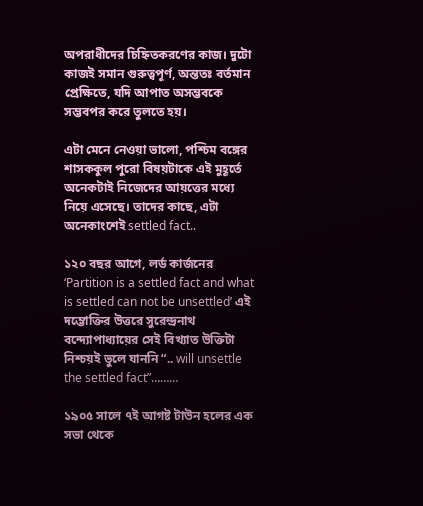অপরাধীদের চিহ্নিতকরণের কাজ। দুটো কাজই সমান গুরুত্বপূর্ণ, অন্ততঃ বর্তমান প্রেক্ষিতে, যদি আপাত অসম্ভবকে সম্ভবপর করে তুলতে হয়।

এটা মেনে নেওয়া ভালো, পশ্চিম বঙ্গের শাসককুল পুরো বিষয়টাকে এই মুহূর্তে অনেকটাই নিজেদের আয়ত্তের মধ্যে নিয়ে এসেছে। তাদের কাছে, এটা অনেকাংশেই settled fact..

১২০ বছর আগে, লর্ড কার্জনের ‘Partition is a settled fact and what is settled can not be unsettled’ এই দম্ভোক্তির উত্তরে সুরেন্দ্রনাথ বন্দ্যোপাধ্যায়ের সেই বিখ্যাত উক্তিটা নিশ্চয়ই ভুলে যাননি “.. will unsettle the settled fact”………

১৯০৫ সালে ৭ই আগষ্ট টাউন হলের এক সভা থেকে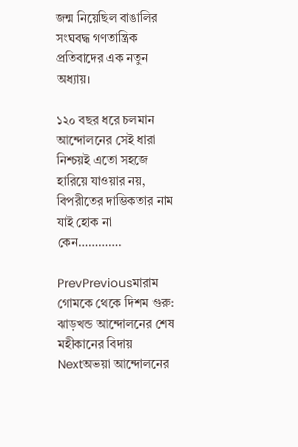জন্ম নিয়েছিল বাঙালির সংঘবদ্ধ গণতান্ত্রিক প্রতিবাদের এক নতুন অধ্যায়।

১২০ বছর ধরে চলমান আন্দোলনের সেই ধারা নিশ্চয়ই এতো সহজে হারিয়ে যাওয়ার নয়, বিপরীতের দাম্ভিকতার নাম যাই হোক না কেন………….

PrevPreviousমারাম গোমকে থেকে দিশম গুরু: ঝাড়খন্ড আন্দোলনের শেষ মহীকানের বিদায়
Nextঅভয়া আন্দোলনের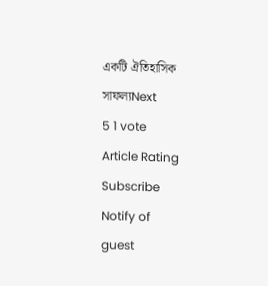একটি ঐতিহাসিক সাফল্যNext
5 1 vote
Article Rating
Subscribe
Notify of
guest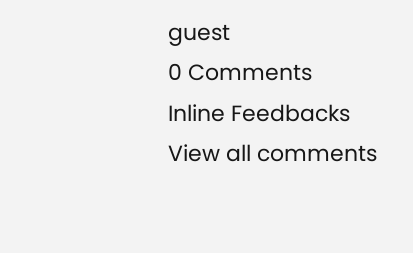guest
0 Comments
Inline Feedbacks
View all comments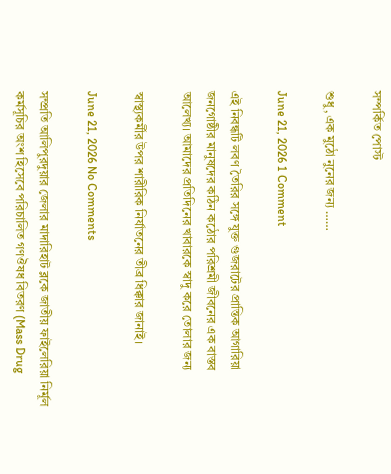সম্পর্কিত পোস্ট

শুধু, এক মুঠো নুনের জন্য ……

June 21, 2026 1 Comment

এই নিবন্ধটি লবণ তৈরির সঙ্গে যুক্ত গুজরাটের প্রান্তিক আগারিয়া জনগোষ্ঠীর মানুষদের কঠিন কঠোর পরিশ্রমী জীবনের এক বাস্তব আলেখ্য। আমাদের প্রতিদিনের খাবারকে স্বাদু করে তোলার জন্য

স্বাস্থ্যকর্মীর উপর শারীরিক নির্যাতনের তীব্র ধিক্কার জানাই।

June 21, 2026 No Comments

সম্প্রতি আলিপুরদুয়ার জেলার মাদারিহাট ব্লকে জাতীয় ফাইলেরিয়া নির্মূল কর্মসূচির অংশ হিসেবে পরিচালিত গণঔষধ বিতরণ (Mass Drug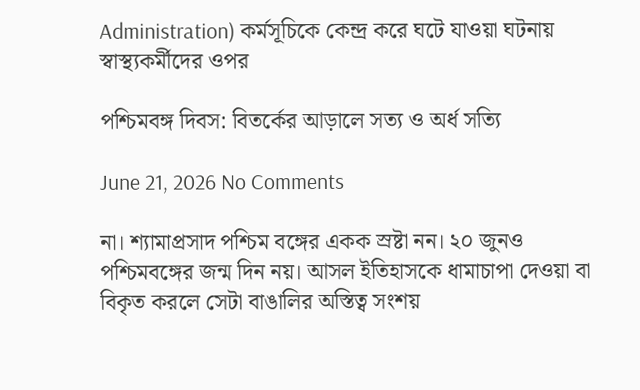Administration) কর্মসূচিকে কেন্দ্র করে ঘটে যাওয়া ঘটনায় স্বাস্থ্যকর্মীদের ওপর

পশ্চিমবঙ্গ দিবস: বিতর্কের আড়ালে সত্য ও অর্ধ সত্যি

June 21, 2026 No Comments

না। শ্যামাপ্রসাদ পশ্চিম বঙ্গের একক স্রষ্টা নন। ২০ জুনও পশ্চিমবঙ্গের জন্ম দিন নয়। আসল ইতিহাসকে ধামাচাপা দেওয়া বা বিকৃত করলে সেটা বাঙালির অস্তিত্ব সংশয়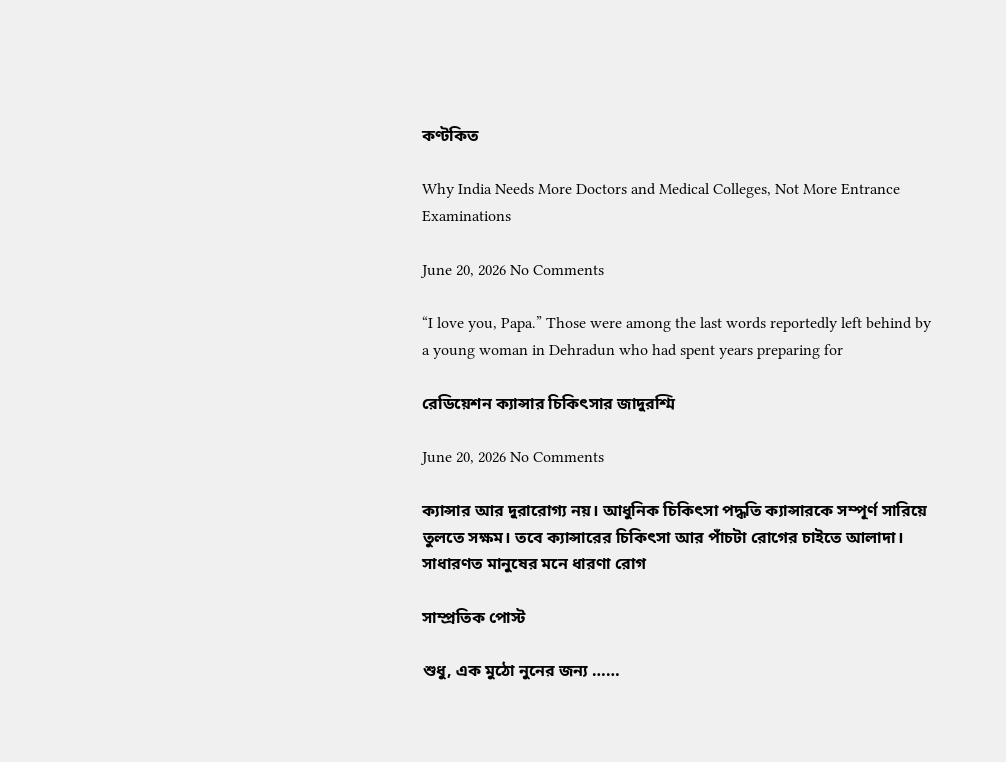কণ্টকিত

Why India Needs More Doctors and Medical Colleges, Not More Entrance Examinations

June 20, 2026 No Comments

“I love you, Papa.” Those were among the last words reportedly left behind by a young woman in Dehradun who had spent years preparing for

রেডিয়েশন ক্যান্সার চিকিৎসার জাদুরশ্মি

June 20, 2026 No Comments

ক্যান্সার আর দুরারোগ্য নয়। আধুনিক চিকিৎসা পদ্ধতি ক্যান্সারকে সম্পূর্ণ সারিয়ে তুলতে সক্ষম। তবে ক্যান্সারের চিকিৎসা আর পাঁচটা রোগের চাইতে আলাদা। সাধারণত মানুষের মনে ধারণা রোগ

সাম্প্রতিক পোস্ট

শুধু, এক মুঠো নুনের জন্য ……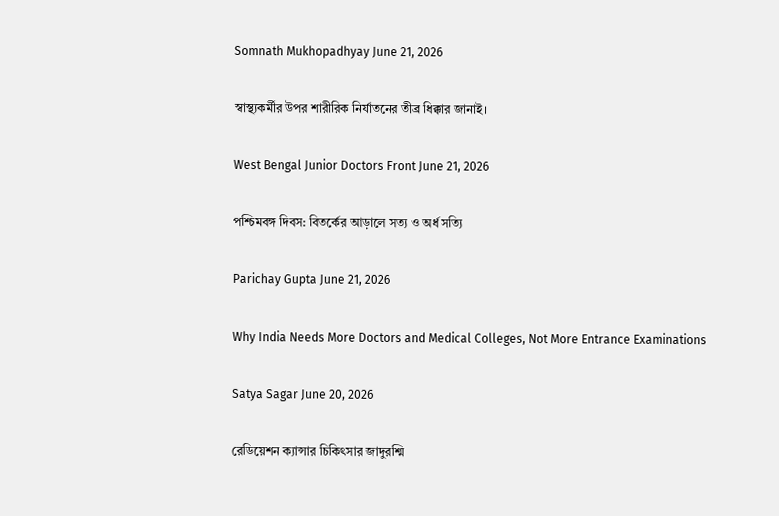Somnath Mukhopadhyay June 21, 2026

স্বাস্থ্যকর্মীর উপর শারীরিক নির্যাতনের তীব্র ধিক্কার জানাই।

West Bengal Junior Doctors Front June 21, 2026

পশ্চিমবঙ্গ দিবস: বিতর্কের আড়ালে সত্য ও অর্ধ সত্যি

Parichay Gupta June 21, 2026

Why India Needs More Doctors and Medical Colleges, Not More Entrance Examinations

Satya Sagar June 20, 2026

রেডিয়েশন ক্যান্সার চিকিৎসার জাদুরশ্মি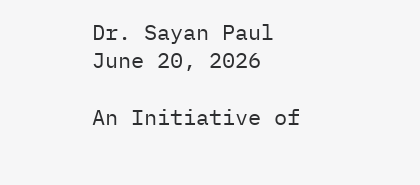Dr. Sayan Paul June 20, 2026

An Initiative of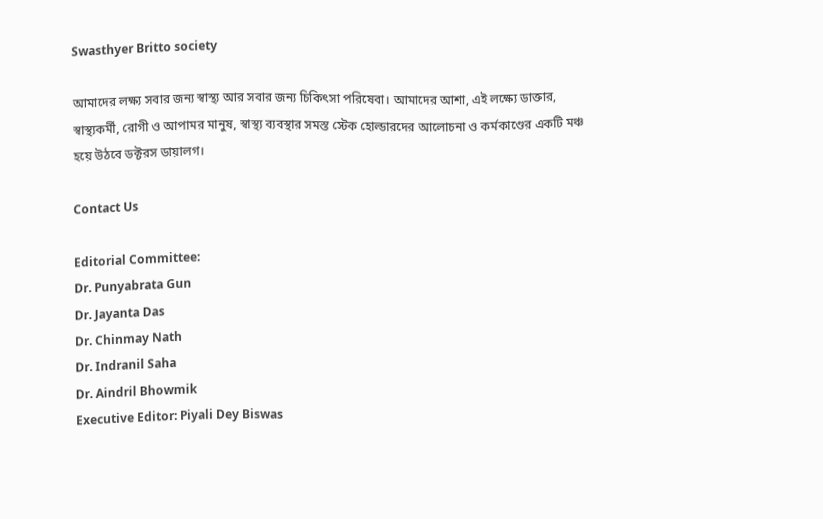Swasthyer Britto society

আমাদের লক্ষ্য সবার জন্য স্বাস্থ্য আর সবার জন্য চিকিৎসা পরিষেবা। আমাদের আশা, এই লক্ষ্যে ডাক্তার, স্বাস্থ্যকর্মী, রোগী ও আপামর মানুষ, স্বাস্থ্য ব্যবস্থার সমস্ত স্টেক হোল্ডারদের আলোচনা ও কর্মকাণ্ডের একটি মঞ্চ হয়ে উঠবে ডক্টরস ডায়ালগ।

Contact Us

Editorial Committee:
Dr. Punyabrata Gun
Dr. Jayanta Das
Dr. Chinmay Nath
Dr. Indranil Saha
Dr. Aindril Bhowmik
Executive Editor: Piyali Dey Biswas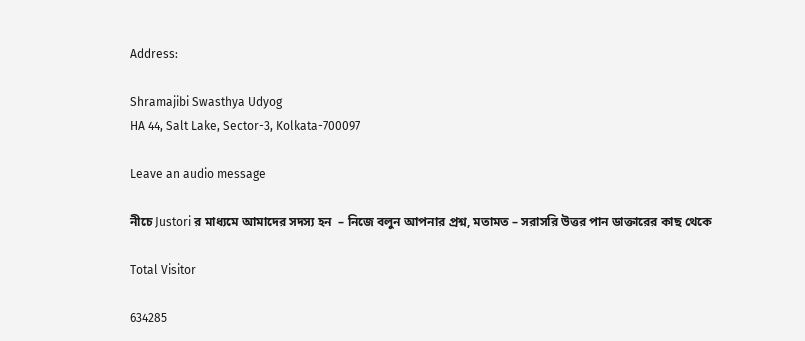Address:

Shramajibi Swasthya Udyog
HA 44, Salt Lake, Sector-3, Kolkata-700097

Leave an audio message

নীচে Justori র মাধ্যমে আমাদের সদস্য হন  – নিজে বলুন আপনার প্রশ্ন, মতামত – সরাসরি উত্তর পান ডাক্তারের কাছ থেকে

Total Visitor

634285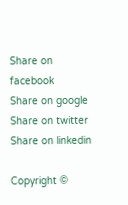Share on facebook
Share on google
Share on twitter
Share on linkedin

Copyright ©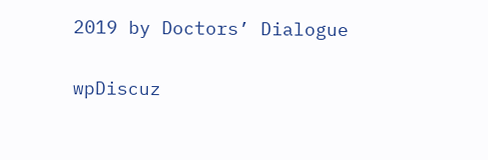2019 by Doctors’ Dialogue

wpDiscuz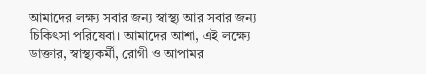আমাদের লক্ষ্য সবার জন্য স্বাস্থ্য আর সবার জন্য চিকিৎসা পরিষেবা। আমাদের আশা, এই লক্ষ্যে ডাক্তার, স্বাস্থ্যকর্মী, রোগী ও আপামর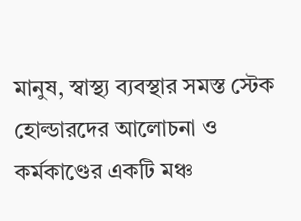মানুষ, স্বাস্থ্য ব্যবস্থার সমস্ত স্টেক হোল্ডারদের আলোচনা ও কর্মকাণ্ডের একটি মঞ্চ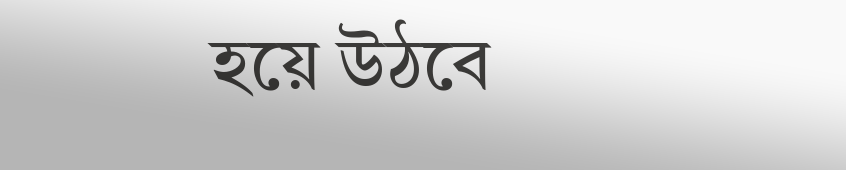হয়ে উঠবে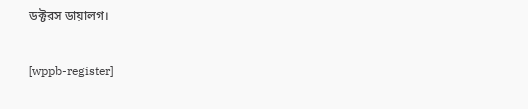ডক্টরস ডায়ালগ।

[wppb-register]